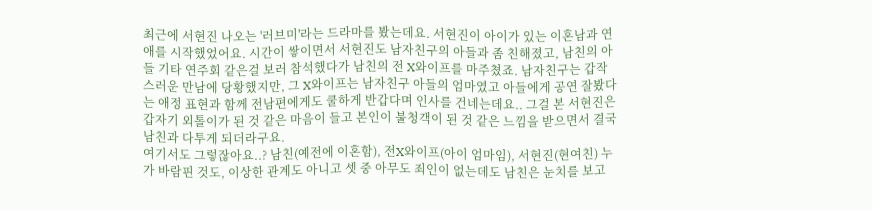최근에 서현진 나오는 '러브미'라는 드라마를 봤는데요. 서현진이 아이가 있는 이혼남과 연애를 시작했었어요. 시간이 쌓이면서 서현진도 남자친구의 아들과 좀 친해졌고, 남친의 아들 기타 연주회 같은걸 보러 참석했다가 남친의 전 X와이프를 마주쳤죠. 남자친구는 갑작스러운 만남에 당황했지만, 그 X와이프는 남자친구 아들의 엄마였고 아들에게 공연 잘봤다는 애정 표현과 함께 전남편에게도 쿨하게 반갑다며 인사를 건네는데요.. 그걸 본 서현진은 갑자기 외톨이가 된 것 같은 마음이 들고 본인이 불청객이 된 것 같은 느낌을 받으면서 결국 남친과 다투게 되더라구요.
여기서도 그렇잖아요..? 남친(예전에 이혼함), 전X와이프(아이 엄마임), 서현진(현여친) 누가 바람핀 것도, 이상한 관계도 아니고 셋 중 아무도 죄인이 없는데도 남친은 눈치를 보고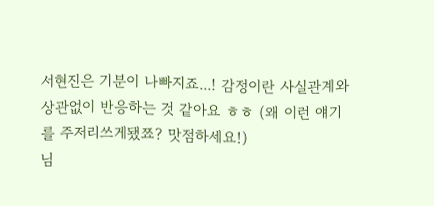서현진은 기분이 나빠지죠...! 감정이란 사실관계와 상관없이 반응하는 것 같아요 ㅎㅎ (왜 이런 얘기를 주저리쓰게됐쬬? 맛점하세요!)
님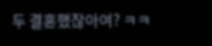두 결혼했잖아여? ㅋㅋ